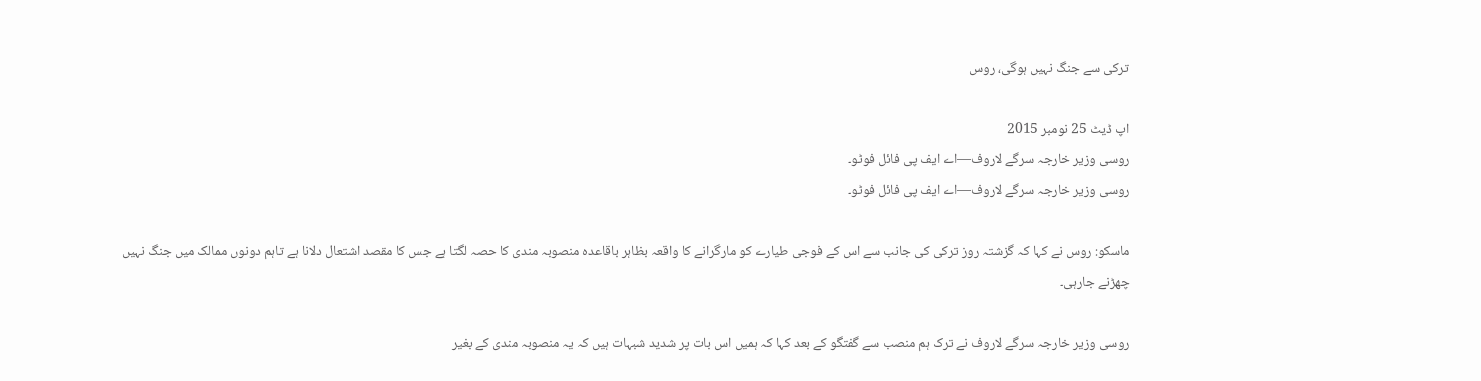ترکی سے جنگ نہیں ہوگی، روس

اپ ڈیٹ 25 نومبر 2015
روسی وزیر خارجہ سرگے لاروف—اے ایف پی فائل فوٹو۔
روسی وزیر خارجہ سرگے لاروف—اے ایف پی فائل فوٹو۔

ماسکو: روس نے کہا کہ گزشتہ روز ترکی کی جانب سے اس کے فوجی طیارے کو مارگرانے کا واقعہ بظاہر باقاعدہ منصوبہ مندی کا حصہ لگتا ہے جس کا مقصد اشتعال دلانا ہے تاہم دونوں ممالک میں جنگ نہیں چھڑنے جارہی۔

روسی وزیر خارجہ سرگے لاروف نے ترک ہم منصب سے گفتگو کے بعد کہا کہ ہمیں اس بات پر شدید شبہات ہیں کہ یہ منصوبہ مندی کے بغیر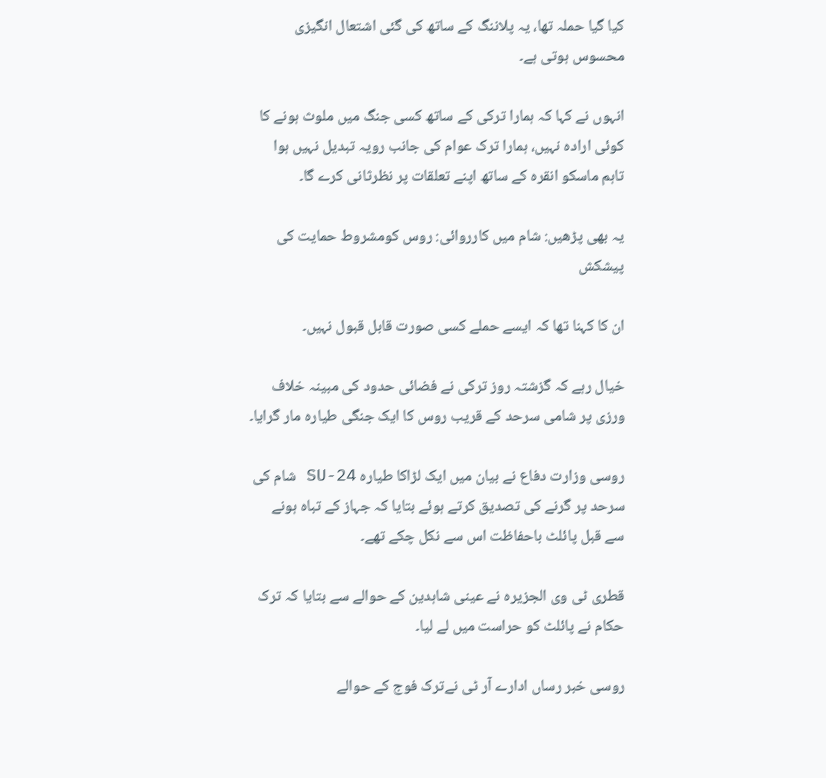کیا گیا حملہ تھا، یہ پلاننگ کے ساتھ کی گئی اشتعال انگیزی محسوس ہوتی ہے۔

انہوں نے کہا کہ ہمارا ترکی کے ساتھ کسی جنگ میں ملوث ہونے کا کوئی ارادہ نہیں، ہمارا ترک عوام کی جانب رویہ تبدیل نہیں ہوا تاہم ماسکو انقرہ کے ساتھ اپنے تعلقات پر نظرثانی کرے گا۔

یہ بھی پڑھیں: شام میں کارروائی: روس کومشروط حمایت کی پیشکش

ان کا کہنا تھا کہ ایسے حملے کسی صورت قابل قبول نہیں۔

خیال رہے کہ گزشتہ روز ترکی نے فضائی حدود کی مبینہ خلاف ورزی پر شامی سرحد کے قریب روس کا ایک جنگی طیارہ مار گرایا۔

روسی وزارت دفاع نے بیان میں ایک لڑاکا طیارہ SU-24 شام کی سرحد پر گرنے کی تصدیق کرتے ہوئے بتایا کہ جہاز کے تباہ ہونے سے قبل پائلٹ باحفاظت اس سے نکل چکے تھے۔

قطری ٹی وی الجزیرہ نے عینی شاہدین کے حوالے سے بتایا کہ ترک حکام نے پائلٹ کو حراست میں لے لیا۔

روسی خبر رساں ادارے آر ٹی نےترک فوج کے حوالے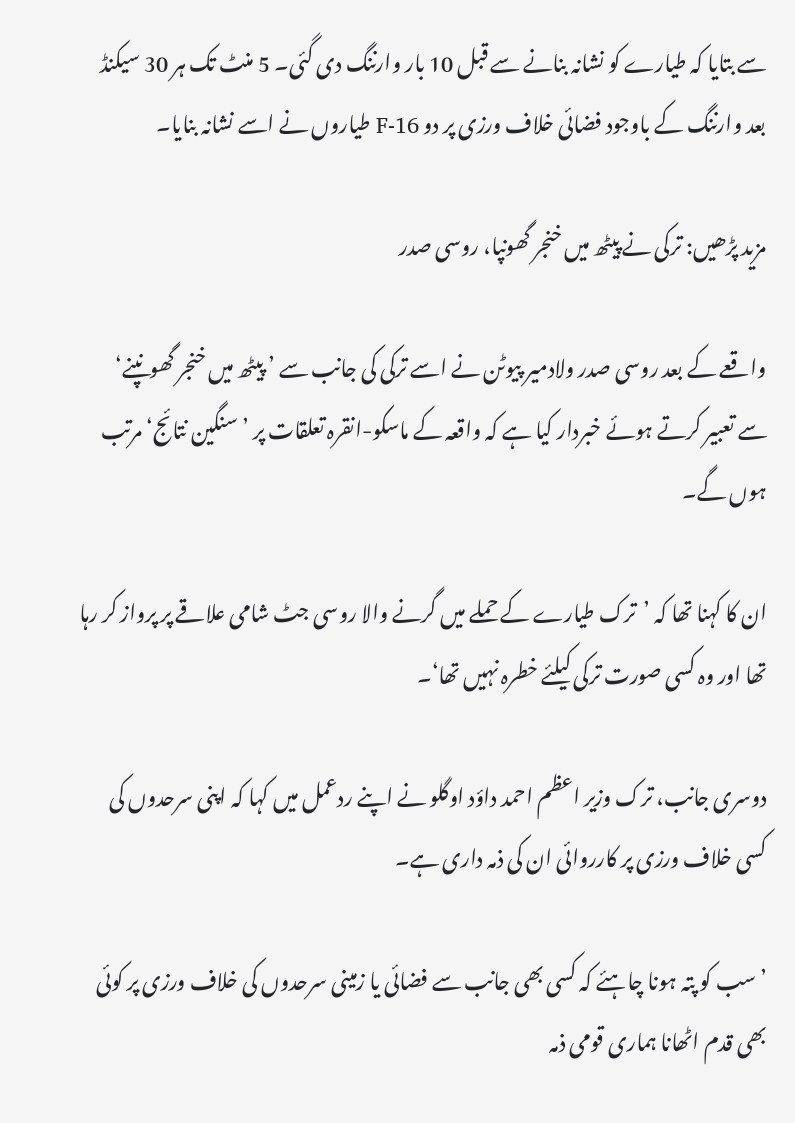سے بتایا کہ طیارے کو نشانہ بنانے سے قبل 10 بار وارننگ دی گئی۔ 5 منٹ تک ہر 30 سیکنڈ بعد وارننگ کے باوجود فضائی خلاف ورزی پر دو F-16 طیاروں نے اسے نشانہ بنایا۔

مزید پڑھیں: ترکی نے پیٹھ میں خنجر گھونپا، روسی صدر

واقعے کے بعد روسی صدر ولادمیر پیوٹن نے اسے ترکی کی جانب سے ’ پیٹھ میں خنجر گھونپنے‘ سے تعبیر کرتے ہوئے خبردار کیا ہے کہ واقعہ کے ماسکو-انقرہ تعلقات پر ’سنگین نتائج‘ مرتب ہوں گے۔

ان کا کہنا تھا کہ ’ترک طیارے کے حملے میں گرنے والا روسی جٹ شامی علاقے پر پرواز کر رہا تھا اور وہ کسی صورت ترکی کیلئے خطرہ نہیں تھا‘۔

دوسری جانب، ترک وزیر اعظم احمد داؤد اوگلو نے اپنے ردعمل میں کہا کہ اپنی سرحدوں کی کسی خلاف ورزی پر کارروائی ان کی ذمہ داری ہے۔

’ سب کو پتہ ہونا چاہئے کہ کسی بھی جانب سے فضائی یا زمینی سرحدوں کی خلاف ورزی پر کوئی بھی قدم اٹھانا ہماری قومی ذمہ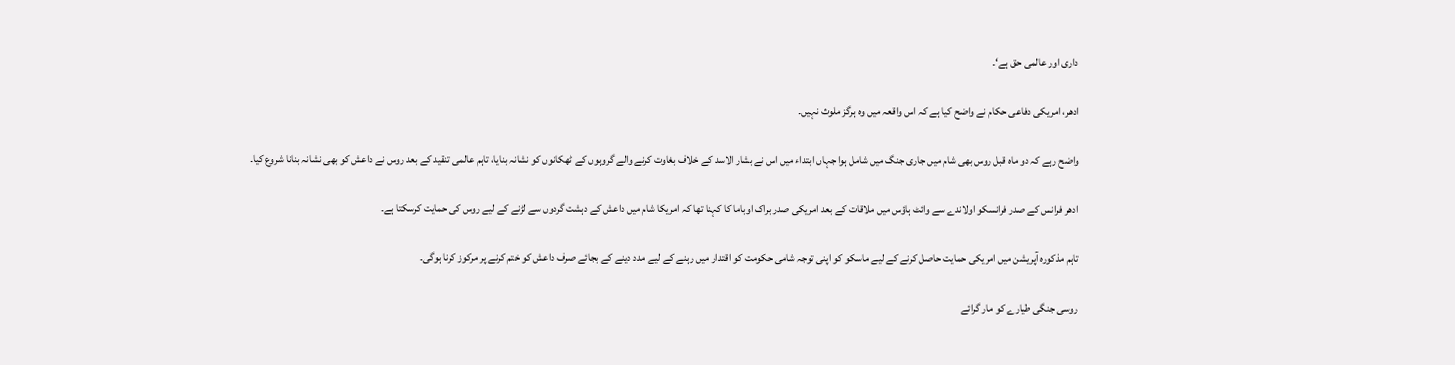داری اور عالمی حق ہے‘۔

ادھر، امریکی دفاعی حکام نے واضح کیا ہے کہ اس واقعہ میں وہ ہرگز ملوث نہیں۔

واضح رہے کہ دو ماہ قبل روس بھی شام میں جاری جنگ میں شامل ہوا جہاں ابتداء میں اس نے بشار الاسد کے خلاف بغاوت کرنے والے گروہوں کے ٹھکانوں کو نشانہ بنایا، تاہم عالمی تنقید کے بعد روس نے داعش کو بھی نشانہ بنانا شروع کیا۔

ادھر فرانس کے صدر فرانسکو اولاندے سے وائٹ ہاؤس میں ملاقات کے بعد امریکی صدر براک اوباما کا کہنا تھا کہ امریکا شام میں داعش کے دہشت گردوں سے لڑنے کے لیے روس کی حمایت کرسکتا ہے۔

تاہم مذکورہ آپریشن میں امریکی حمایت حاصل کرنے کے لیے ماسکو کو اپنی توجہ شامی حکومت کو اقتدار میں رہنے کے لیے مدد دینے کے بجائے صرف داعش کو ختم کرنے پر مرکوز کرنا ہوگی۔

روسی جنگی طیارے کو مار گرائے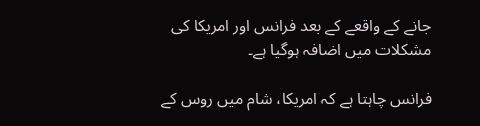جانے کے واقعے کے بعد فرانس اور امریکا کی مشکلات میں اضافہ ہوگیا ہے۔

فرانس چاہتا ہے کہ امریکا، شام میں روس کے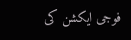فوجی ایکشن کی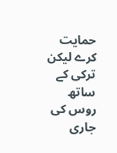حمایت کرے لیکن ترکی کے ساتھ روس کی جاری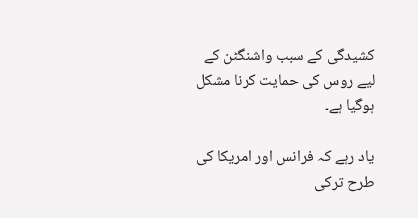کشیدگی کے سبب واشنگٹن کے لیے روس کی حمایت کرنا مشکل ہوگیا ہے۔

یاد رہے کہ فرانس اور امریکا کی طرح ترکی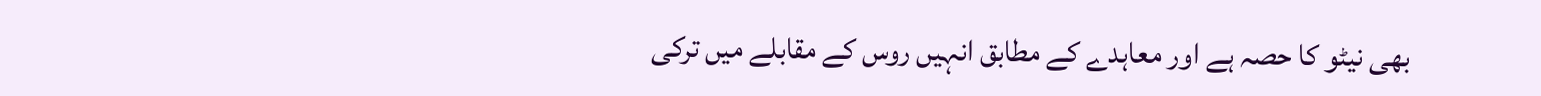بھی نیٹو کا حصہ ہے اور معاہدے کے مطابق انہیں روس کے مقابلے میں ترکی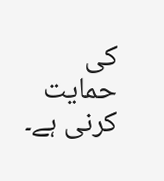کی حمایت کرنی ہے۔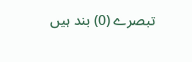تبصرے (0) بند ہیں